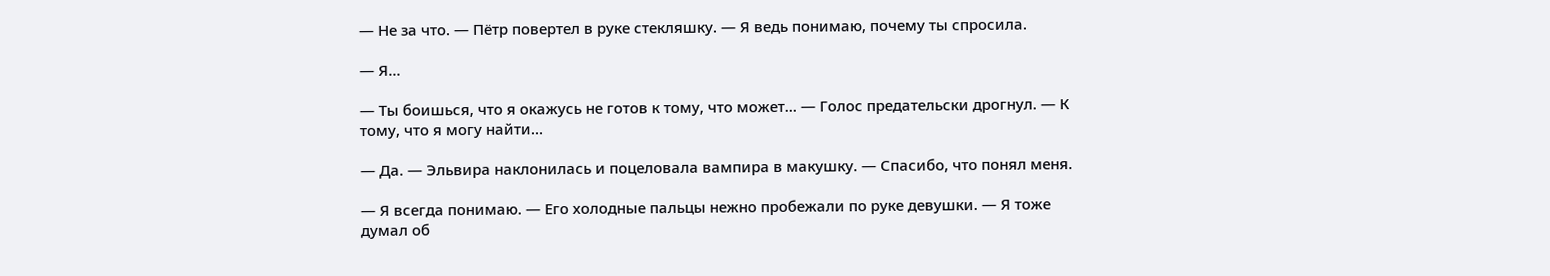— Не за что. — Пётр повертел в руке стекляшку. — Я ведь понимаю, почему ты спросила.

— Я…

— Ты боишься, что я окажусь не готов к тому, что может… — Голос предательски дрогнул. — К тому, что я могу найти…

— Да. — Эльвира наклонилась и поцеловала вампира в макушку. — Спасибо, что понял меня.

— Я всегда понимаю. — Его холодные пальцы нежно пробежали по руке девушки. — Я тоже думал об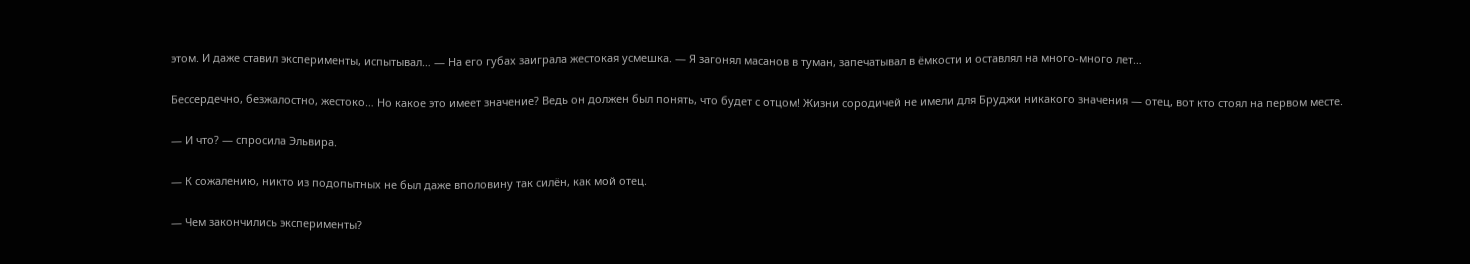этом. И даже ставил эксперименты, испытывал… — На его губах заиграла жестокая усмешка. — Я загонял масанов в туман, запечатывал в ёмкости и оставлял на много-много лет…

Бессердечно, безжалостно, жестоко… Но какое это имеет значение? Ведь он должен был понять, что будет с отцом! Жизни сородичей не имели для Бруджи никакого значения — отец, вот кто стоял на первом месте.

— И что? — спросила Эльвира.

— К сожалению, никто из подопытных не был даже вполовину так силён, как мой отец.

— Чем закончились эксперименты?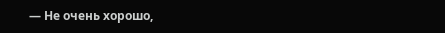— Не очень хорошо,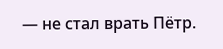— не стал врать Пётр.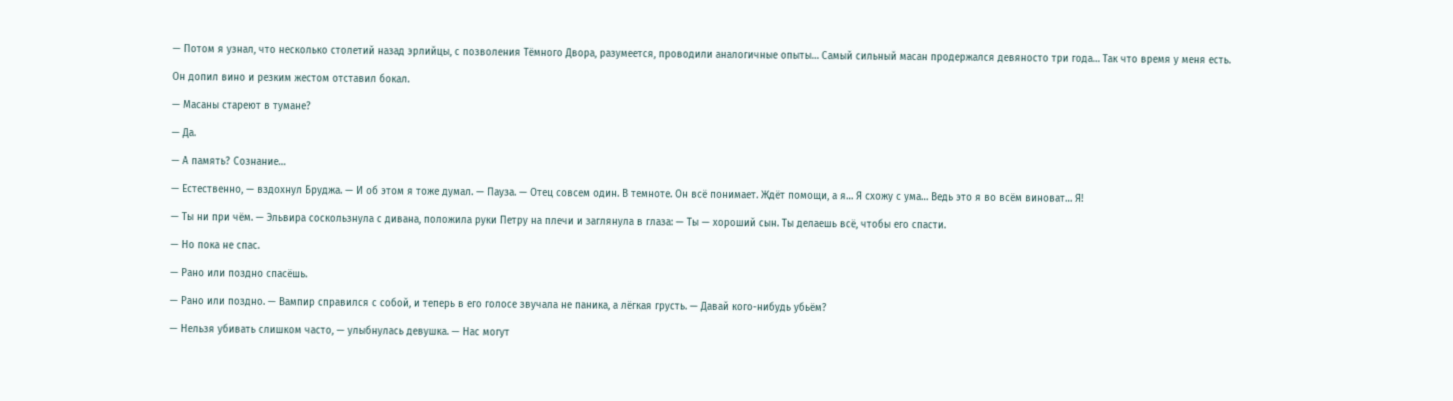— Потом я узнал, что несколько столетий назад эрлийцы, с позволения Тёмного Двора, разумеется, проводили аналогичные опыты… Самый сильный масан продержался девяносто три года… Так что время у меня есть.

Он допил вино и резким жестом отставил бокал.

— Масаны стареют в тумане?

— Да.

— А память? Сознание…

— Естественно, — вздохнул Бруджа. — И об этом я тоже думал. — Пауза. — Отец совсем один. В темноте. Он всё понимает. Ждёт помощи, а я… Я схожу с ума… Ведь это я во всём виноват… Я!

— Ты ни при чём. — Эльвира соскользнула с дивана, положила руки Петру на плечи и заглянула в глаза: — Ты — хороший сын. Ты делаешь всё, чтобы его спасти.

— Но пока не спас.

— Рано или поздно спасёшь.

— Рано или поздно. — Вампир справился с собой, и теперь в его голосе звучала не паника, а лёгкая грусть. — Давай кого-нибудь убьём?

— Нельзя убивать слишком часто, — улыбнулась девушка. — Нас могут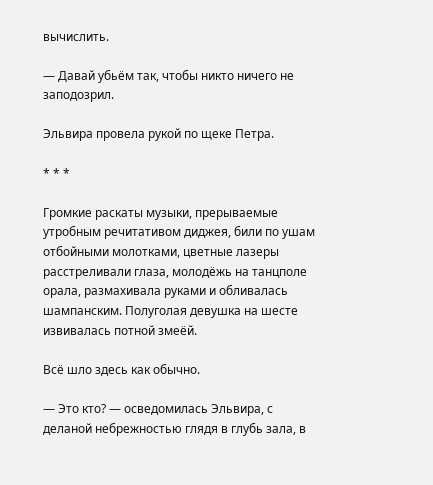вычислить.

— Давай убьём так, чтобы никто ничего не заподозрил.

Эльвира провела рукой по щеке Петра.

* * *

Громкие раскаты музыки, прерываемые утробным речитативом диджея, били по ушам отбойными молотками, цветные лазеры расстреливали глаза, молодёжь на танцполе орала, размахивала руками и обливалась шампанским. Полуголая девушка на шесте извивалась потной змеёй.

Всё шло здесь как обычно.

— Это кто? — осведомилась Эльвира, с деланой небрежностью глядя в глубь зала, в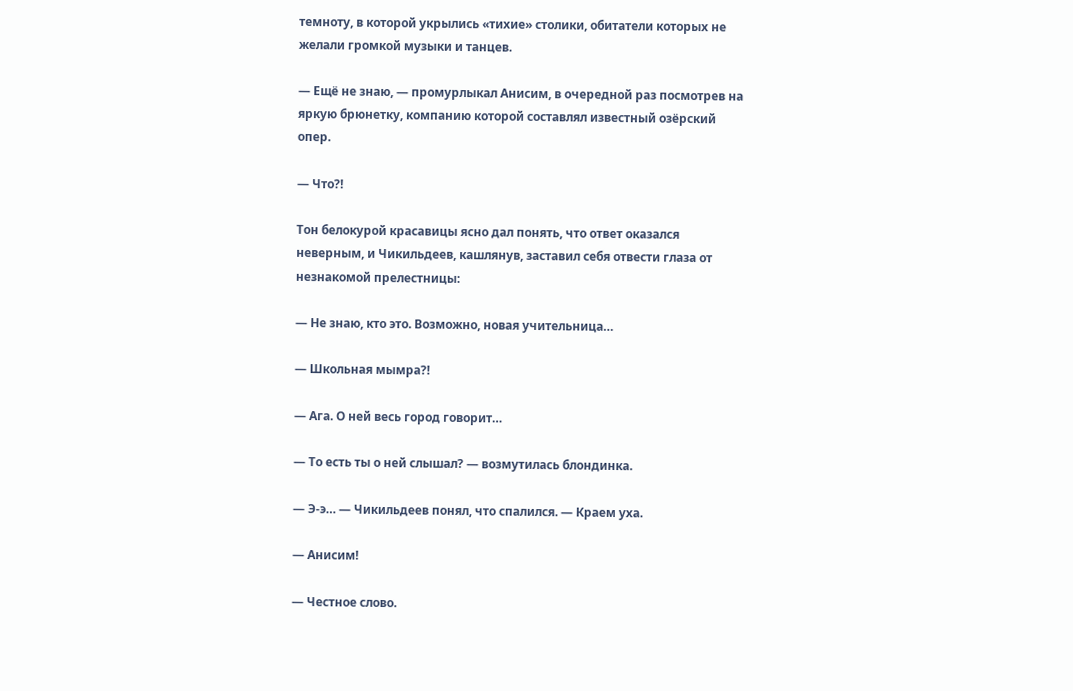темноту, в которой укрылись «тихие» столики, обитатели которых не желали громкой музыки и танцев.

— Ещё не знаю, — промурлыкал Анисим, в очередной раз посмотрев на яркую брюнетку, компанию которой составлял известный озёрский опер.

— Что?!

Тон белокурой красавицы ясно дал понять, что ответ оказался неверным, и Чикильдеев, кашлянув, заставил себя отвести глаза от незнакомой прелестницы:

— Не знаю, кто это. Возможно, новая учительница…

— Школьная мымра?!

— Ага. О ней весь город говорит…

— То есть ты о ней слышал? — возмутилась блондинка.

— Э-э… — Чикильдеев понял, что спалился. — Краем уха.

— Анисим!

— Честное слово.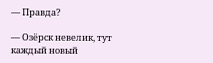— Правда?

— Озёрск невелик, тут каждый новый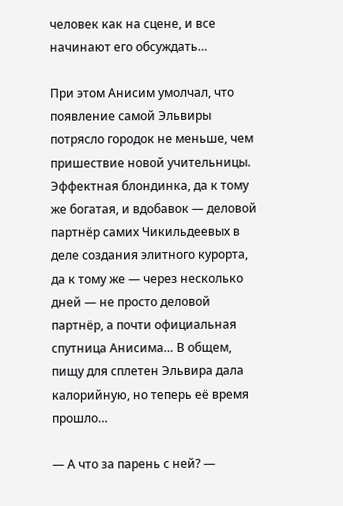человек как на сцене, и все начинают его обсуждать…

При этом Анисим умолчал, что появление самой Эльвиры потрясло городок не меньше, чем пришествие новой учительницы. Эффектная блондинка, да к тому же богатая, и вдобавок — деловой партнёр самих Чикильдеевых в деле создания элитного курорта, да к тому же — через несколько дней — не просто деловой партнёр, а почти официальная спутница Анисима… В общем, пищу для сплетен Эльвира дала калорийную, но теперь её время прошло…

— А что за парень с ней? —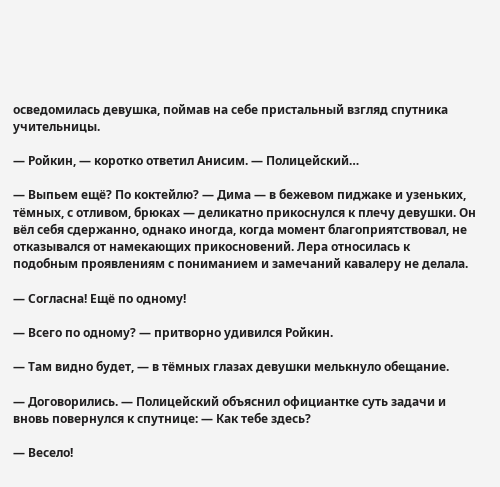осведомилась девушка, поймав на себе пристальный взгляд спутника учительницы.

— Ройкин, — коротко ответил Анисим. — Полицейский…

— Выпьем ещё? По коктейлю? — Дима — в бежевом пиджаке и узеньких, тёмных, с отливом, брюках — деликатно прикоснулся к плечу девушки. Он вёл себя сдержанно, однако иногда, когда момент благоприятствовал, не отказывался от намекающих прикосновений. Лера относилась к подобным проявлениям с пониманием и замечаний кавалеру не делала.

— Согласна! Ещё по одному!

— Всего по одному? — притворно удивился Ройкин.

— Там видно будет, — в тёмных глазах девушки мелькнуло обещание.

— Договорились. — Полицейский объяснил официантке суть задачи и вновь повернулся к спутнице: — Как тебе здесь?

— Весело!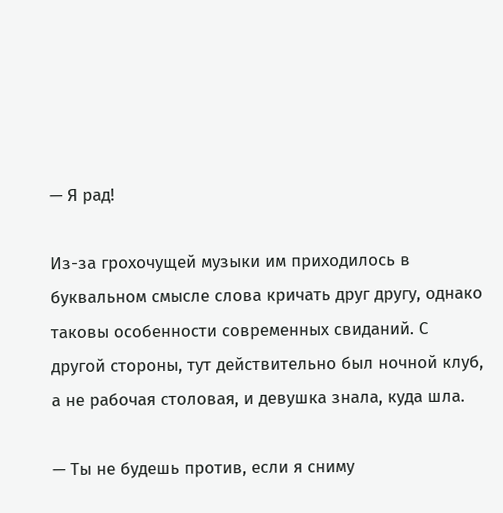— Я рад!

Из-за грохочущей музыки им приходилось в буквальном смысле слова кричать друг другу, однако таковы особенности современных свиданий. С другой стороны, тут действительно был ночной клуб, а не рабочая столовая, и девушка знала, куда шла.

— Ты не будешь против, если я сниму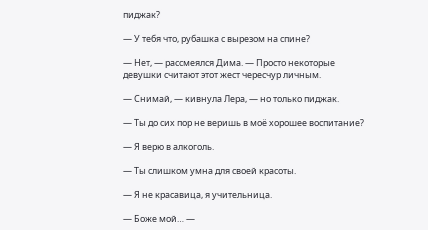пиджак?

— У тебя что, рубашка с вырезом на спине?

— Нет, — рассмеялся Дима. — Просто некоторые девушки считают этот жест чересчур личным.

— Снимай, — кивнула Лера, — но только пиджак.

— Ты до сих пор не веришь в моё хорошее воспитание?

— Я верю в алкоголь.

— Ты слишком умна для своей красоты.

— Я не красавица, я учительница.

— Боже мой… —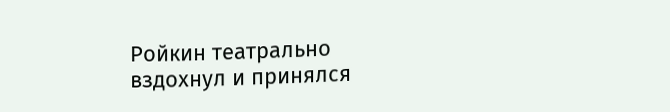Ройкин театрально вздохнул и принялся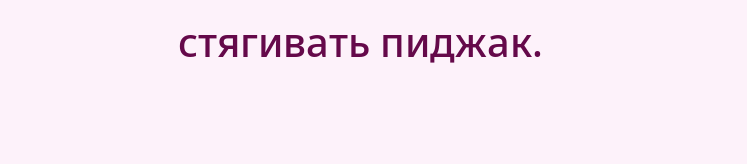стягивать пиджак.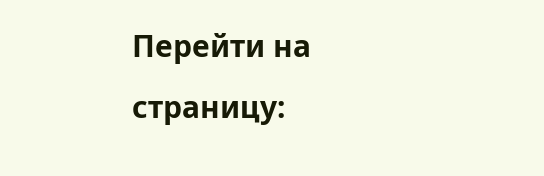Перейти на страницу: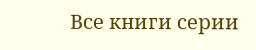Все книги серии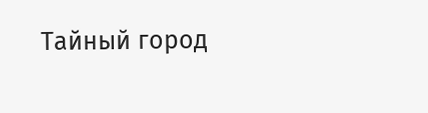Тайный город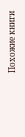Похожие книги